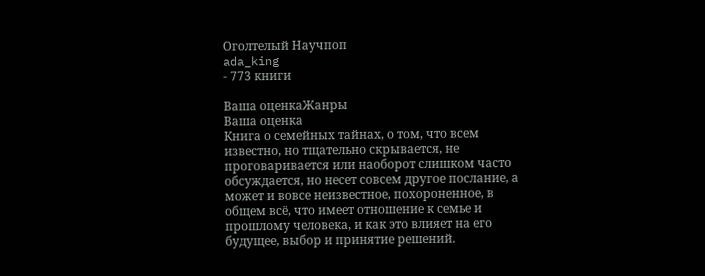Оголтелый Научпоп
ada_king
- 773 книги

Ваша оценкаЖанры
Ваша оценка
Книга о семейных тайнах, о том, что всем известно, но тщательно скрывается, не проговаривается или наоборот слишком часто обсуждается, но несет совсем другое послание, а может и вовсе неизвестное, похороненное, в общем всё, что имеет отношение к семье и прошлому человека, и как это влияет на его будущее, выбор и принятие решений.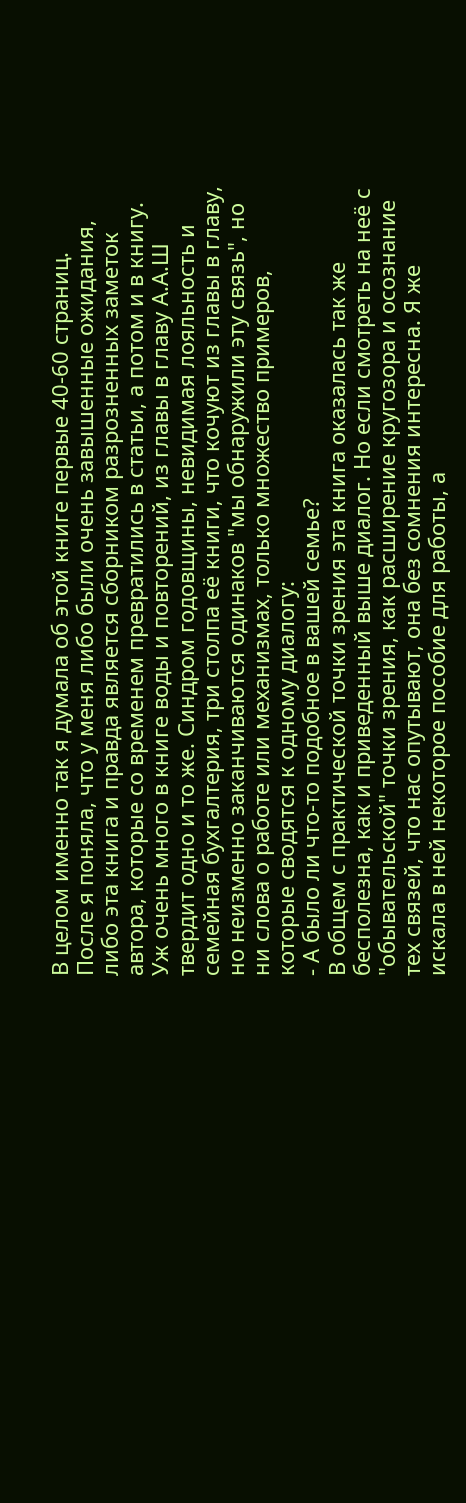В целом именно так я думала об этой книге первые 40-60 страниц. После я поняла, что у меня либо были очень завышенные ожидания, либо эта книга и правда является сборником разрозненных заметок автора, которые со временем превратились в статьи, а потом и в книгу. Уж очень много в книге воды и повторений, из главы в главу А.А.Ш твердит одно и то же. Синдром годовщины, невидимая лояльность и семейная бухгалтерия, три столпа её книги, что кочуют из главы в главу, но неизменно заканчиваются одинаков "мы обнаружили эту связь", но ни слова о работе или механизмах, только множество примеров, которые сводятся к одному диалогу:
- А было ли что-то подобное в вашей семье?
В общем с практической точки зрения эта книга оказалась так же бесполезна, как и приведенный выше диалог. Но если смотреть на неё с "обывательской" точки зрения, как расширение кругозора и осознание тех связей, что нас опутывают, она без сомнения интересна. Я же искала в ней некоторое пособие для работы, а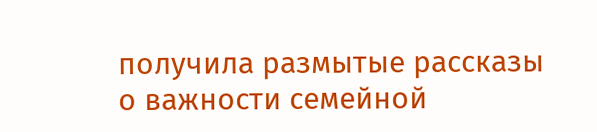получила размытые рассказы о важности семейной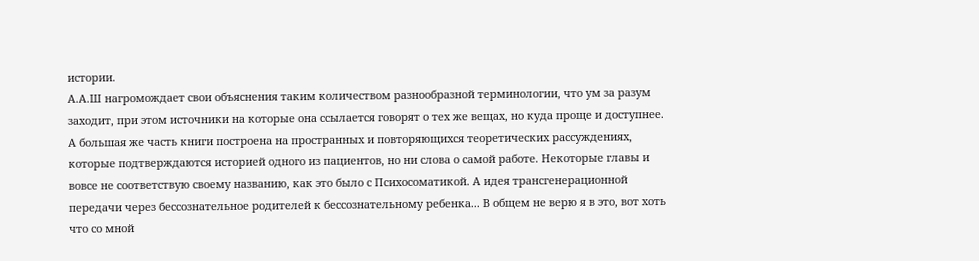истории.
А.А.Ш нагромождает свои объяснения таким количеством разнообразной терминологии, что ум за разум заходит, при этом источники на которые она ссылается говорят о тех же вещах, но куда проще и доступнее. А большая же часть книги построена на пространных и повторяющихся теоретических рассуждениях, которые подтверждаются историей одного из пациентов, но ни слова о самой работе. Некоторые главы и вовсе не соответствую своему названию, как это было с Психосоматикой. А идея трансгенерационной передачи через бессознательное родителей к бессознательному ребенка... В общем не верю я в это, вот хоть что со мной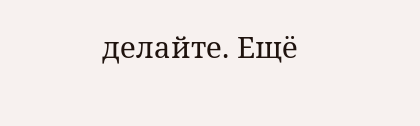делайте. Ещё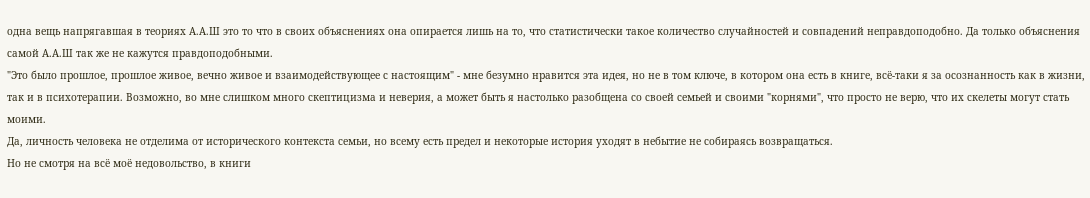одна вещь напрягавшая в теориях А.А.Ш это то что в своих объяснениях она опирается лишь на то, что статистически такое количество случайностей и совпадений неправдоподобно. Да только объяснения самой А.А.Ш так же не кажутся правдоподобными.
"Это было прошлое, прошлое живое, вечно живое и взаимодействующее с настоящим" - мне безумно нравится эта идея, но не в том ключе, в котором она есть в книге, всё-таки я за осознанность как в жизни, так и в психотерапии. Возможно, во мне слишком много скептицизма и неверия, а может быть я настолько разобщена со своей семьей и своими "корнями", что просто не верю, что их скелеты могут стать моими.
Да, личность человека не отделима от исторического контекста семьи, но всему есть предел и некоторые история уходят в небытие не собираясь возвращаться.
Но не смотря на всё моё недовольство, в книги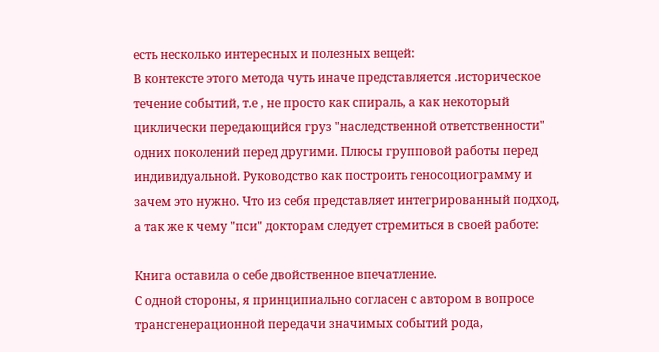есть несколько интересных и полезных вещей:
В контексте этого метода чуть иначе представляется .историческое течение событий, т.е , не просто как спираль, а как некоторый циклически передающийся груз "наследственной ответственности" одних поколений перед другими. Плюсы групповой работы перед индивидуальной. Руководство как построить геносоциограмму и зачем это нужно. Что из себя представляет интегрированный подход, а так же к чему "пси" докторам следует стремиться в своей работе:

Книга оставила о себе двойственное впечатление.
С одной стороны, я принципиально согласен с автором в вопросе трансгенерационной передачи значимых событий рода,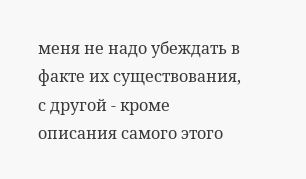меня не надо убеждать в факте их существования, с другой - кроме описания самого этого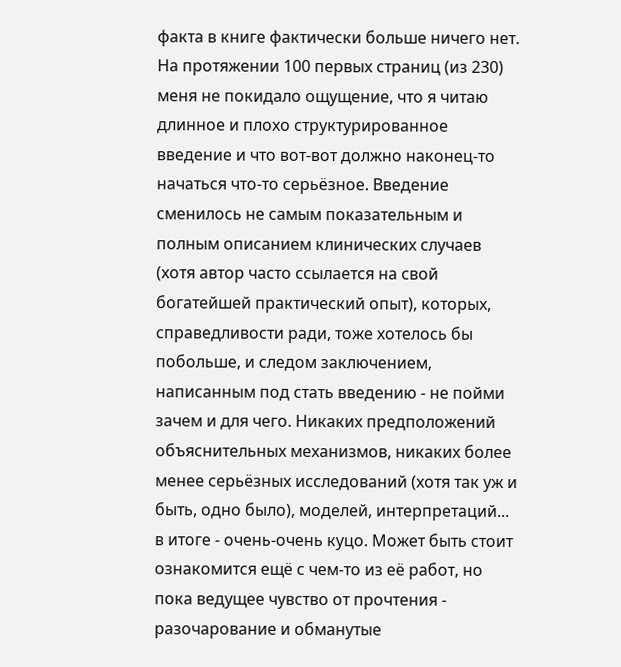факта в книге фактически больше ничего нет.
На протяжении 100 первых страниц (из 230) меня не покидало ощущение, что я читаю длинное и плохо структурированное введение и что вот-вот должно наконец-то начаться что-то серьёзное. Введение сменилось не самым показательным и полным описанием клинических случаев (хотя автор часто ссылается на свой богатейшей практический опыт), которых, справедливости ради, тоже хотелось бы побольше, и следом заключением, написанным под стать введению - не пойми зачем и для чего. Никаких предположений объяснительных механизмов, никаких более менее серьёзных исследований (хотя так уж и быть, одно было), моделей, интерпретаций... в итоге - очень-очень куцо. Может быть стоит ознакомится ещё с чем-то из её работ, но пока ведущее чувство от прочтения - разочарование и обманутые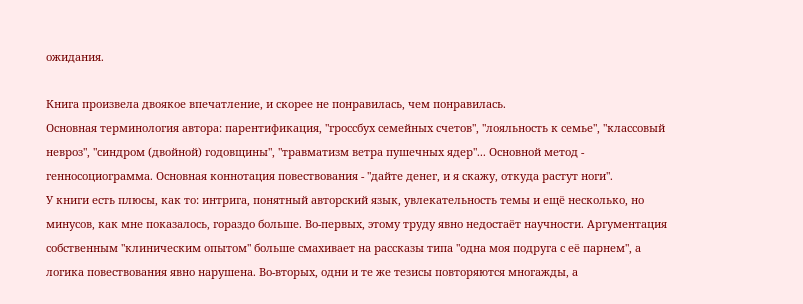ожидания.

Книга произвела двоякое впечатление, и скорее не понравилась, чем понравилась.
Основная терминология автора: парентификация, "гроссбух семейных счетов", "лояльность к семье", "классовый невроз", "синдром (двойной) годовщины", "травматизм ветра пушечных ядер"... Основной метод - генносоциограмма. Основная коннотация повествования - "дайте денег, и я скажу, откуда растут ноги".
У книги есть плюсы, как то: интрига, понятный авторский язык, увлекательность темы и ещё несколько, но минусов, как мне показалось, гораздо больше. Во-первых, этому труду явно недостаёт научности. Аргументация собственным "клиническим опытом" больше смахивает на рассказы типа "одна моя подруга с её парнем", а логика повествования явно нарушена. Во-вторых, одни и те же тезисы повторяются многажды, а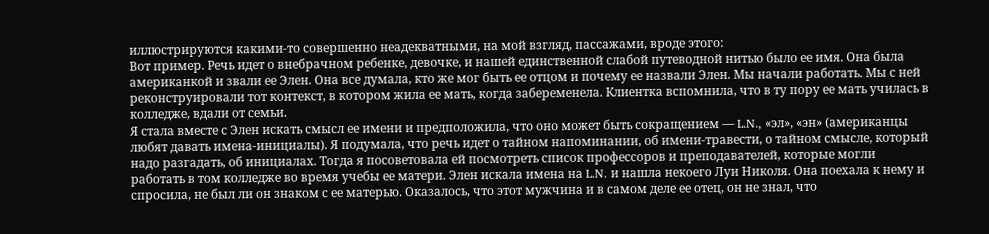иллюстрируются какими-то совершенно неадекватными, на мой взгляд, пассажами, вроде этого:
Вот пример. Речь идет о внебрачном ребенке, девочке, и нашей единственной слабой путеводной нитью было ее имя. Она была американкой и звали ее Элен. Она все думала, кто же мог быть ее отцом и почему ее назвали Элен. Мы начали работать. Мы с ней реконструировали тот контекст, в котором жила ее мать, когда забеременела. Клиентка вспомнила, что в ту пору ее мать училась в колледже, вдали от семьи.
Я стала вместе с Элен искать смысл ее имени и предположила, что оно может быть сокращением — L.N., «эл», «эн» (американцы любят давать имена-инициалы). Я подумала, что речь идет о тайном напоминании, об имени-травести, о тайном смысле, который надо разгадать, об инициалах. Тогда я посоветовала ей посмотреть список профессоров и преподавателей, которые могли работать в том колледже во время учебы ее матери. Элен искала имена на L.N. и нашла некоего Луи Николя. Она поехала к нему и спросила, не был ли он знаком с ее матерью. Оказалось, что этот мужчина и в самом деле ее отец, он не знал, что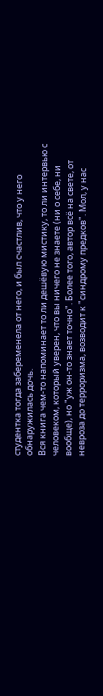студентка тогда забеременела от него, и был счастлив, что у него обнаружилась дочь.
Вся книга чем-то напоминает то ли дешёвую мистику, то ли интервью с человеком, который уверен, что вы ничего не знаете (ни о себе, ни вообще), но "уж он-то знает точно". Более того, автор всё на свете, от невроза до терроризма, возводит к "синдрому предков". Мол, у нас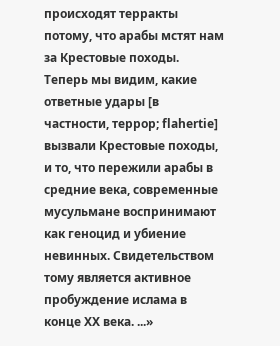происходят терракты потому, что арабы мстят нам за Крестовые походы.
Теперь мы видим, какие ответные удары [в частности, террор; flahertie] вызвали Крестовые походы, и то, что пережили арабы в средние века, современные мусульмане воспринимают как геноцид и убиение невинных. Свидетельством тому является активное пробуждение ислама в конце XX века. ...»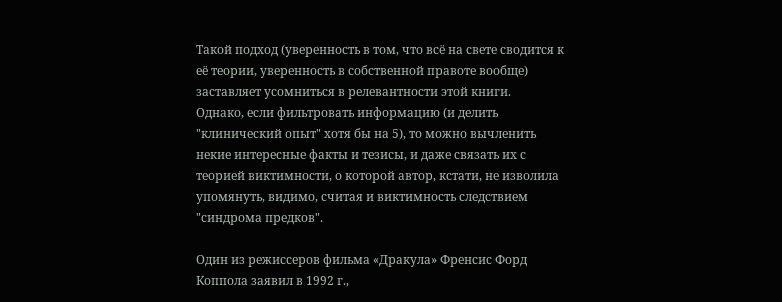Такой подход (уверенность в том, что всё на свете сводится к её теории, уверенность в собственной правоте вообще) заставляет усомниться в релевантности этой книги.
Однако, если фильтровать информацию (и делить "клинический опыт" хотя бы на 5), то можно вычленить некие интересные факты и тезисы, и даже связать их с теорией виктимности, о которой автор, кстати, не изволила упомянуть, видимо, считая и виктимность следствием "синдрома предков".

Один из режиссеров фильма «Дракула» Френсис Форд Коппола заявил в 1992 г.,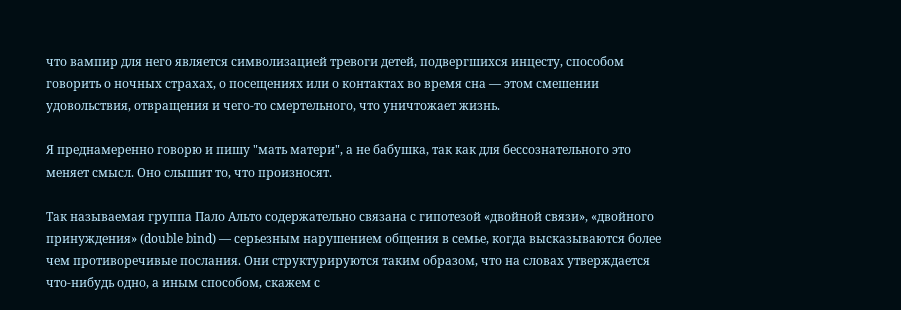что вампир для него является символизацией тревоги детей, подвергшихся инцесту, способом говорить о ночных страхах, о посещениях или о контактах во время сна — этом смешении удовольствия, отвращения и чего-то смертельного, что уничтожает жизнь.

Я преднамеренно говорю и пишу "мать матери", а не бабушка, так как для бессознательного это меняет смысл. Оно слышит то, что произносят.

Так называемая группа Пало Альто содержательно связана с гипотезой «двойной связи», «двойного принуждения» (double bind) — серьезным нарушением общения в семье, когда высказываются более чем противоречивые послания. Они структурируются таким образом, что на словах утверждается что-нибудь одно, а иным способом, скажем с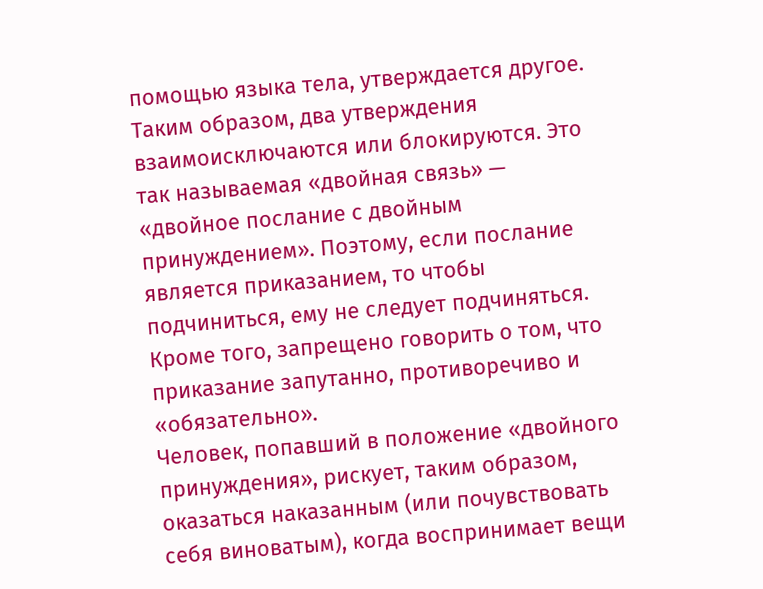помощью языка тела, утверждается другое. Таким образом, два утверждения взаимоисключаются или блокируются. Это так называемая «двойная связь» — «двойное послание с двойным принуждением». Поэтому, если послание является приказанием, то чтобы подчиниться, ему не следует подчиняться.
Кроме того, запрещено говорить о том, что приказание запутанно, противоречиво и «обязательно».
Человек, попавший в положение «двойного принуждения», рискует, таким образом, оказаться наказанным (или почувствовать себя виноватым), когда воспринимает вещи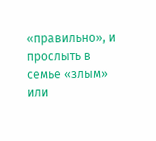«правильно», и прослыть в семье «злым» или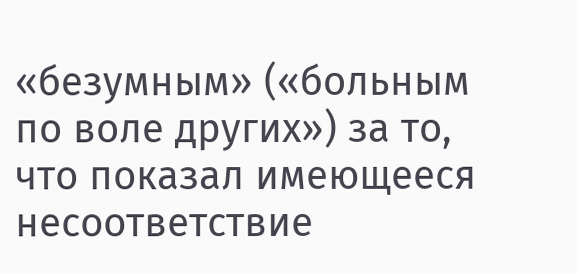«безумным» («больным по воле других») за то, что показал имеющееся несоответствие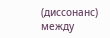(диссонанс) между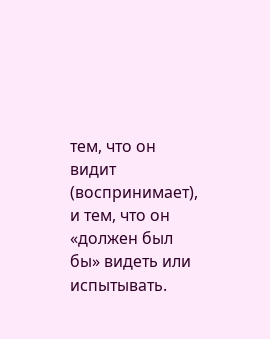тем, что он видит (воспринимает), и тем, что он «должен был бы» видеть или испытывать.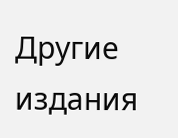Другие издания